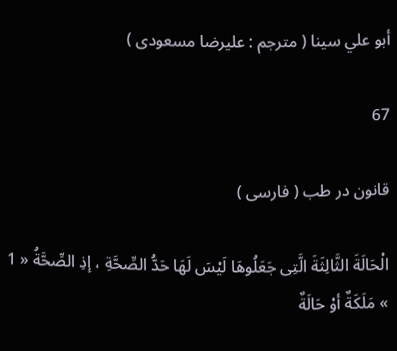أبو علي سينا ( مترجم : عليرضا مسعودى )

67

قانون در طب ( فارسى )

الْحَالَةَ الثَّالِثَةَ الَّتِى جَعَلُوهَا لَيْسَ لَهَا حَدُّ الصِّحَّةِ ، إذِ الصِّحَّةُ « 1 » مَلَكَةٌ أوْ حَالَةٌ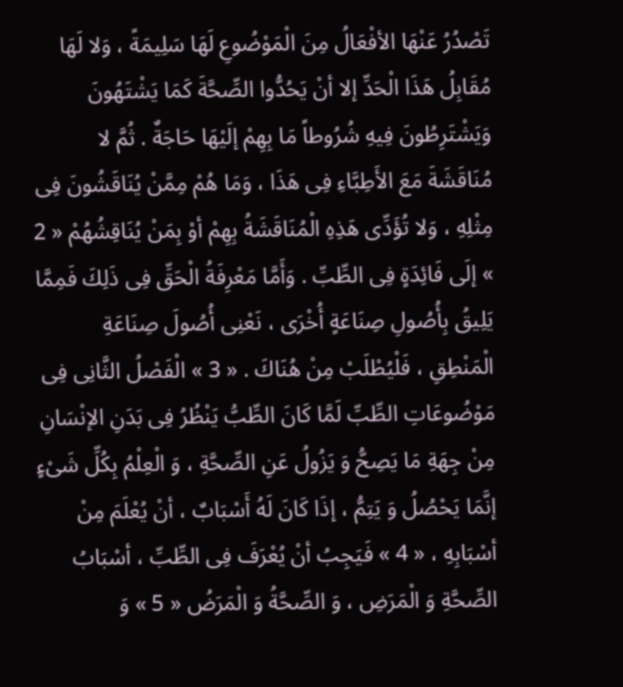تَصْدُرُ عَنْهَا الأفْعَالُ مِنَ الْمَوْضُوعِ لَهَا سَلِيمَةً ، وَلا لَهَا مُقَابِلُ هَذَا الْحَدِّ إلا أنْ يَحُدُّوا الصِّحَّةَ كَمَا يَشْتَهُونَ وَيَشْتَرِطُونَ فِيهِ شُرُوطاً مَا بِهِمْ إلَيْهَا حَاجَةٌ . ثُمَّ لا مُنَاقَشَةَ مَعَ الأَطِبَّاءِ فِى هَذَا ، وَمَا هُمْ مِمَّنْ يُنَاقَشُونَ فِى مِثْلِهِ ، وَلا تُؤَدِّى هَذِهِ الْمُنَاقَشَةُ بِهِمْ أوْ بِمَنْ يُنَاقِشُهُمْ « 2 » إلَى فَائِدَةٍ فِى الطِّبِّ . وَأَمَّا مَعْرِفَةُ الْحَقِّ فِى ذَلِكَ فَمِمَّا يَلِيقُ بِأُصُولِ صِنَاعَةٍ أُخْرَى ، نَعْنِى أُصُولَ صِنَاعَةِ الْمَنْطِقِ ، فَلْيُطْلَبْ مِنْ هُنَاكَ . « 3 » الْفَصْلُ الثَّانِى فِى مَوْضُوعَاتِ الطِّبِّ لَمَّا كَانَ الطِّبُّ يَنْظُرُ فِى بَدَنِ الإنْسَانِ مِنْ جِهَةِ مَا يَصِحُّ وَ يَزُولُ عَنِ الصِّحَّةِ ، وَ الْعِلْمُ بِكُلِّ شَىْءٍ إنَّمَا يَحْصُلُ وَ يَتِمُّ ، إذَا كَانَ لَهُ أَسْبَابٌ ، أنْ يُعْلَمَ مِنْ أسْبَابِهِ ، « 4 » فَيَجِبُ أنْ يُعْرَفَ فِى الطِّبِّ ، أسْبَابُ الصِّحَّةِ وَ الْمَرَضِ ، وَ الصِّحَّةُ وَ الْمَرَضُ « 5 » وَ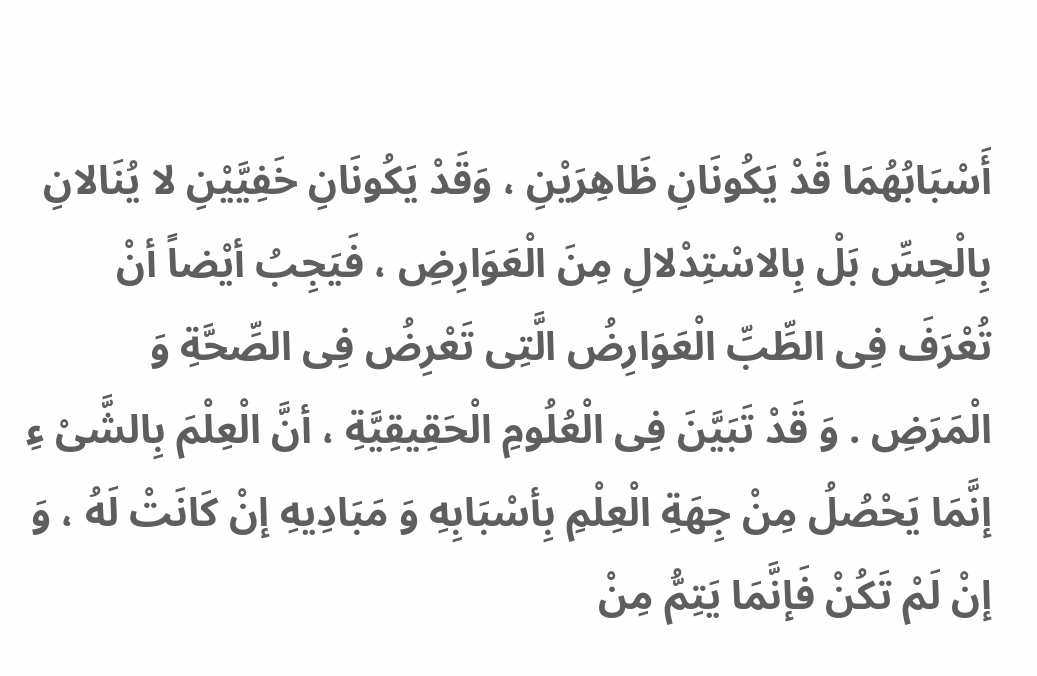أَسْبَابُهُمَا قَدْ يَكُونَانِ ظَاهِرَيْنِ ، وَقَدْ يَكُونَانِ خَفِيَّيْنِ لا يُنَالانِ بِالْحِسِّ بَلْ بِالاسْتِدْلالِ مِنَ الْعَوَارِضِ ، فَيَجِبُ أيْضاً أنْ تُعْرَفَ فِى الطِّبِّ الْعَوَارِضُ الَّتِى تَعْرِضُ فِى الصِّحَّةِ وَ الْمَرَضِ . وَ قَدْ تَبَيَّنَ فِى الْعُلُومِ الْحَقِيقِيَّةِ ، أنَّ الْعِلْمَ بِالشَّىْ ءِ إنَّمَا يَحْصُلُ مِنْ جِهَةِ الْعِلْمِ بِأسْبَابِهِ وَ مَبَادِيهِ إنْ كَانَتْ لَهُ ، وَ إنْ لَمْ تَكُنْ فَإنَّمَا يَتِمُّ مِنْ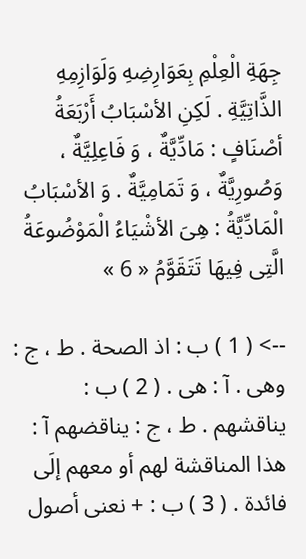جِهَةِ الْعِلْمِ بِعَوَارِضِهِ وَلَوَازِمِهِ الذَّاتِيَّةِ . لَكِنِ الأسْبَابُ أَرْبَعَةُ أصْنَافٍ : مَادِّيَّةٌ ، وَ فَاعِلِيَّةٌ ، وَصُورِيَّةٌ ، وَ تَمَامِيَّةٌ . وَ الأسْبَابُ الْمَادِّيَّةُ : هِىَ الأشْيَاءُ الْمَوْضُوعَةُ الَّتِى فِيهَا تَتَقَوَّمُ « 6 »

--> ( 1 ) ب : اذ الصحة . ط ، ج : وهى . آ : هى . ( 2 ) ب : يناقشهم . ط ، ج : يناقضهم آ : هذا المناقشة لهم أو معهم إلَى فائدة . ( 3 ) ب : + نعنى أصول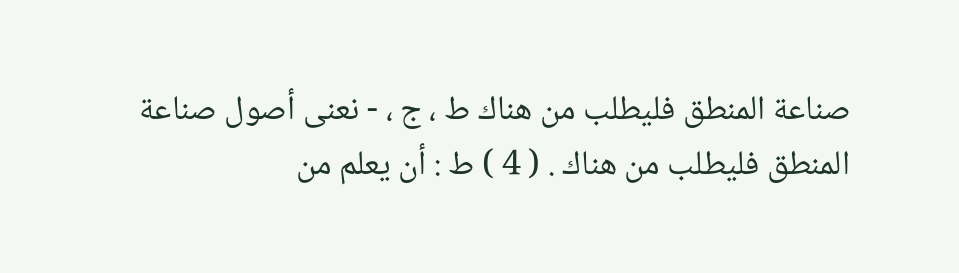صناعة المنطق فليطلب من هناك ط ، ج ، - نعنى أصول صناعة المنطق فليطلب من هناك . ( 4 ) ط : أن يعلم من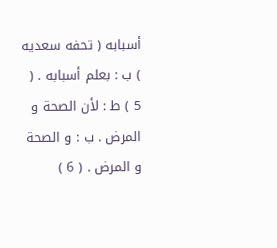أسبابه ( تحفه سعديه ) ب : بعلم أسبابه . ( 5 ) ط : لأن الصحة و المرض . ب : و الصحة و المرض . ( 6 )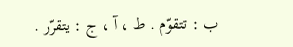ب : تتقوّم . ط ، آ ، ج : يتقرّر .